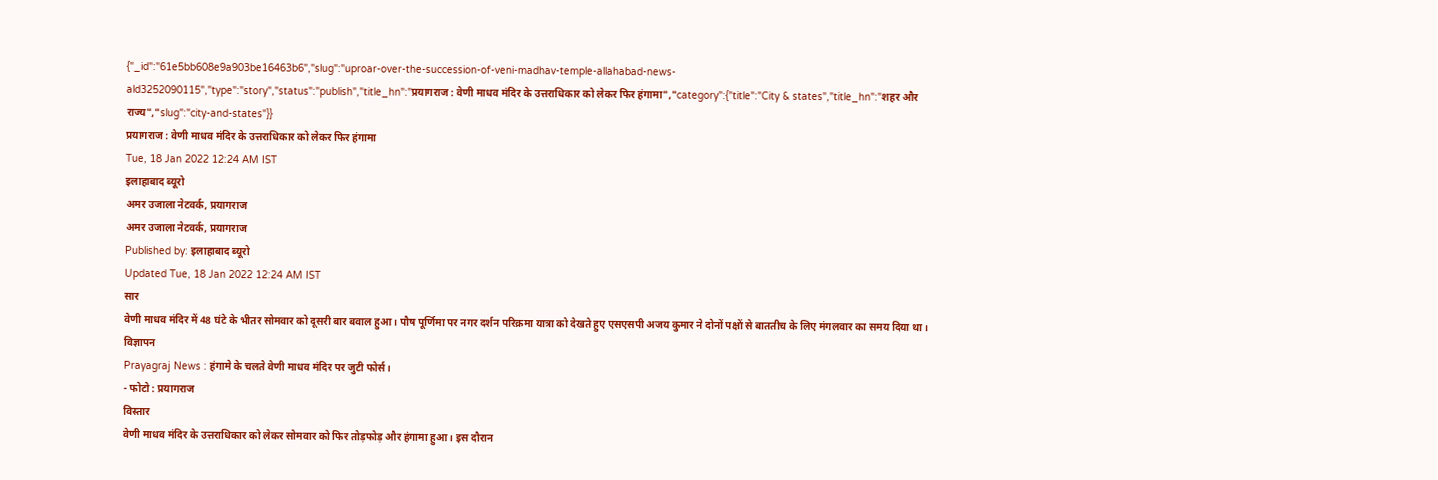{"_id":"61e5bb608e9a903be16463b6","slug":"uproar-over-the-succession-of-veni-madhav-temple-allahabad-news-ald3252090115","type":"story","status":"publish","title_hn":"प्रयागराज : वेणी माधव मंदिर के उत्तराधिकार को लेकर फिर हंगामा","category":{"title":"City & states","title_hn":"शहर और राज्य","slug":"city-and-states"}}
प्रयागराज : वेणी माधव मंदिर के उत्तराधिकार को लेकर फिर हंगामा
Tue, 18 Jan 2022 12:24 AM IST
इलाहाबाद ब्यूरो
अमर उजाला नेटवर्क, प्रयागराज
अमर उजाला नेटवर्क, प्रयागराज
Published by: इलाहाबाद ब्यूरो
Updated Tue, 18 Jan 2022 12:24 AM IST
सार
वेणी माधव मंदिर में 48 घंटे के भीतर सोमवार को दूसरी बार बवाल हुआ। पौष पूर्णिमा पर नगर दर्शन परिक्रमा यात्रा को देखते हुए एसएसपी अजय कुमार ने दोनों पक्षों से बाततीच के लिए मंगलवार का समय दिया था।
विज्ञापन
Prayagraj News : हंगामे के चलते वेणी माधव मंदिर पर जुटी फोर्स।
- फोटो : प्रयागराज
विस्तार
वेणी माधव मंदिर के उत्तराधिकार को लेकर सोमवार को फिर तोड़फोड़ और हंगामा हुआ। इस दौरान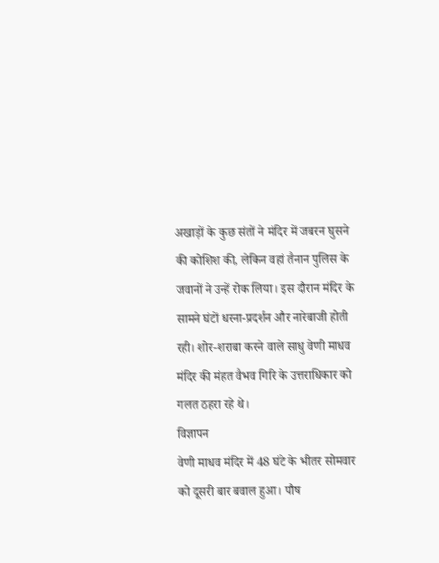अखाड़ों के कुछ संतों ने मंदिर में जबरन घुसने की कोशिश की, लेकिन वहां तैनान पुलिस के जवानों ने उन्हें रोक लिया। इस दौरान मंदिर के सामने घंटों धरना-प्रदर्शन और नारेबाजी होती रही। शोर-शराबा करने वाले साधु वेणी माधव मंदिर की मंहत वैभव गिरि के उत्तराधिकार को गलत ठहरा रहे थे।
विज्ञापन
वेणी माधव मंदिर में 48 घंटे के भीतर सोमवार को दूसरी बार बवाल हुआ। पौष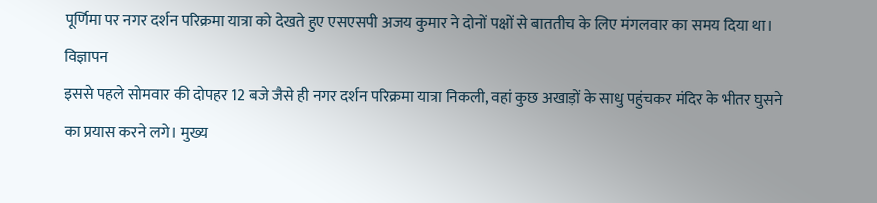पूर्णिमा पर नगर दर्शन परिक्रमा यात्रा को देखते हुए एसएसपी अजय कुमार ने दोनों पक्षों से बाततीच के लिए मंगलवार का समय दिया था।
विज्ञापन
इससे पहले सोमवार की दोपहर 12 बजे जैसे ही नगर दर्शन परिक्रमा यात्रा निकली, वहां कुछ अखाड़ों के साधु पहुंचकर मंदिर के भीतर घुसने का प्रयास करने लगे। मुख्य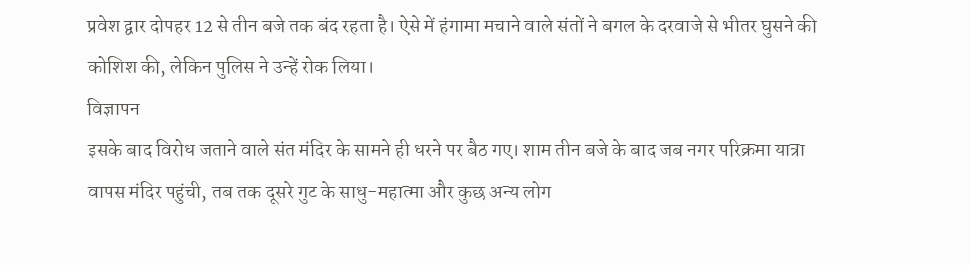प्रवेश द्वार दोपहर 12 से तीन बजे तक बंद रहता है। ऐसे में हंगामा मचाने वाले संतों ने बगल के दरवाजे से भीतर घुसने की कोशिश की, लेकिन पुलिस ने उन्हें रोक लिया।
विज्ञापन
इसके बाद विरोध जताने वाले संत मंदिर के सामने ही धरने पर बैठ गए। शाम तीन बजे के बाद जब नगर परिक्रमा यात्रा वापस मंदिर पहुंची, तब तक दूसरे गुट के साधु-महात्मा और कुछ अन्य लोग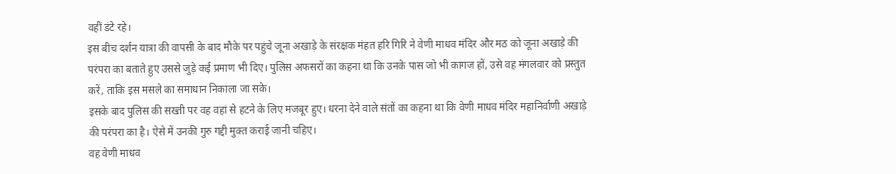वहीं डंटे रहे।
इस बीच दर्शन यात्रा की वापसी के बाद मौके पर पहुंचे जूना अखाड़े के संरक्षक मंहत हरि गिरि ने वेणी माधव मंदिर और मठ को जूना अखाड़े की परंपरा का बताते हुए उससे जुड़े कई प्रमाण भी दिए। पुलिस अफसरों का कहना था कि उनके पास जो भी कागज हों, उसे वह मंगलवार को प्रस्तुत करें, ताकि इस मसले का समाधान निकाला जा सके।
इसके बाद पुलिस की सख्ती पर वह वहां से हटने के लिए मजबूर हुए। धरना देने वाले संतों का कहना था कि वेणी माधव मंदिर महानिर्वाणी अखाड़े की परंपरा का है। ऐसे में उनकी गुरु गद्दी मुक्त कराई जानी चहिए।
वह वेणी माधव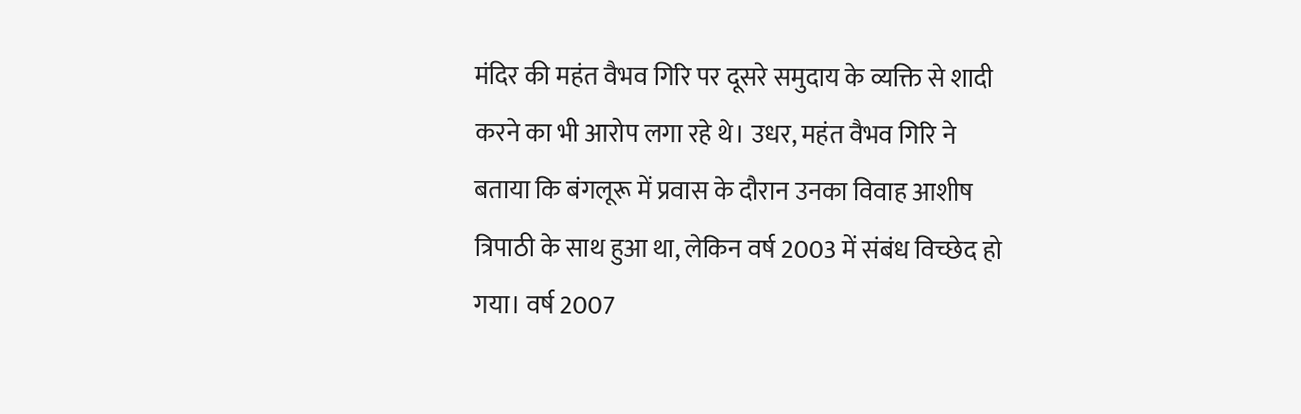मंदिर की महंत वैभव गिरि पर दूसरे समुदाय के व्यक्ति से शादी करने का भी आरोप लगा रहे थे। उधर, महंत वैभव गिरि ने बताया कि बंगलूरू में प्रवास के दौरान उनका विवाह आशीष त्रिपाठी के साथ हुआ था, लेकिन वर्ष 2003 में संबंध विच्छेद हो गया। वर्ष 2007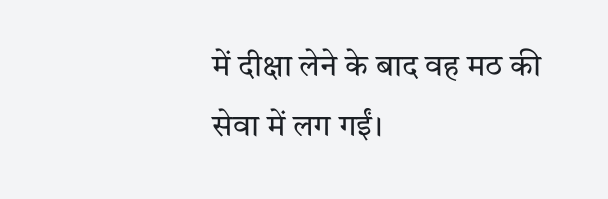में दीक्षा लेने के बाद वह मठ की सेवा में लग गईं।